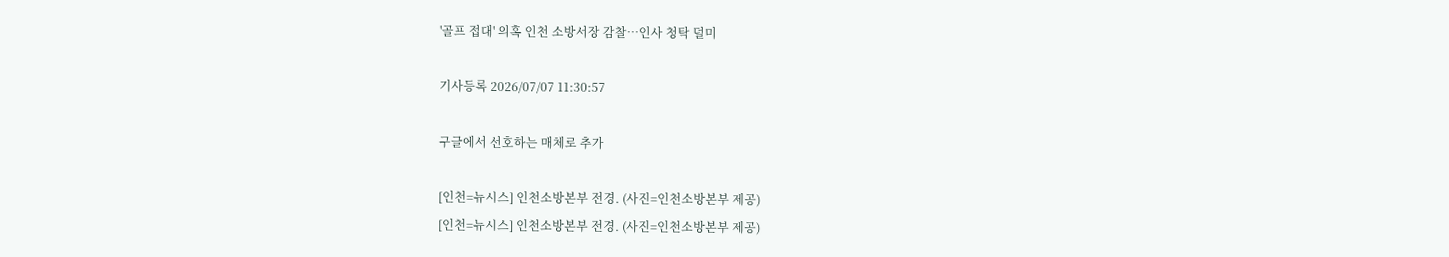'골프 접대' 의혹 인천 소방서장 감찰…인사 청탁 덜미

기사등록 2026/07/07 11:30:57

구글에서 선호하는 매체로 추가

[인천=뉴시스] 인천소방본부 전경. (사진=인천소방본부 제공)
[인천=뉴시스] 인천소방본부 전경. (사진=인천소방본부 제공)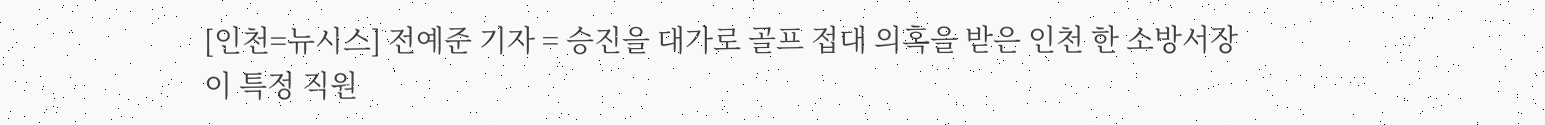[인천=뉴시스] 전예준 기자 = 승진을 대가로 골프 접대 의혹을 받은 인천 한 소방서장이 특정 직원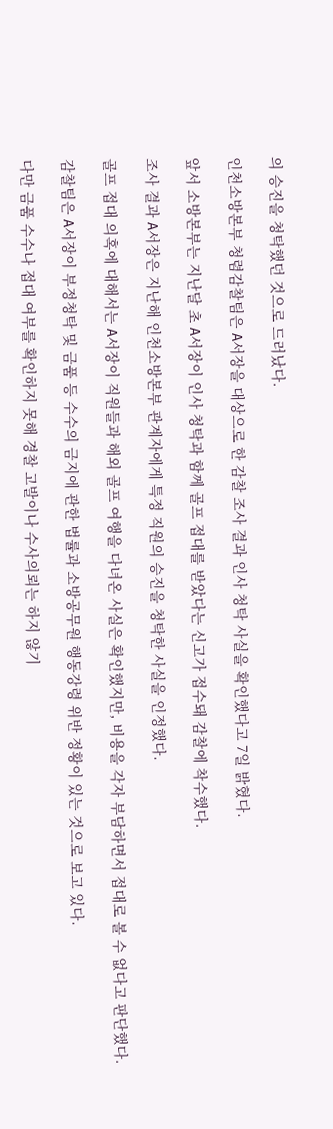의 승진을 청탁했던 것으로 드러났다.

인천소방본부 청렴감찰팀은 A서장을 대상으로 한 감찰 조사 결과 인사 청탁 사실을 확인했다고 7일 밝혔다.

앞서 소방본부는 지난달 초 A서장이 인사 청탁과 함께 골프 접대를 받았다는 신고가 접수돼 감찰에 착수했다.

조사 결과 A서장은 지난해 인천소방본부 관계자에게 특정 직원의 승진을 청탁한 사실을 인정했다.

골프 접대 의혹에 대해서는 A서장이 직원들과 해외 골프 여행을 다녀온 사실은 확인했지만, 비용을 각자 부담하면서 접대로 볼 수 없다고 판단했다.

감찰팀은 A서장이 부정청탁 및 금품 등 수수의 금지에 관한 법률과 소방공무원 행동강령 위반 정황이 있는 것으로 보고 있다.

다만 금품 수수나 접대 여부를 확인하지 못해 경찰 고발이나 수사의뢰는 하지 않기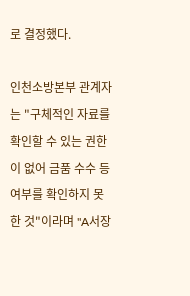로 결정했다.

인천소방본부 관계자는 "구체적인 자료를 확인할 수 있는 권한이 없어 금품 수수 등 여부를 확인하지 못 한 것"이라며 "A서장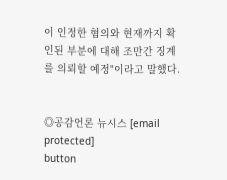이 인정한 혐의와 현재까지 확인된 부분에 대해 조만간 징계를 의뢰할 예정"이라고 말했다.


◎공감언론 뉴시스 [email protected]
button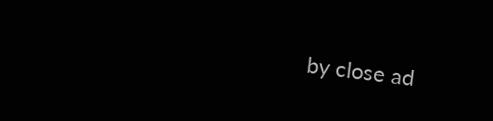by close ad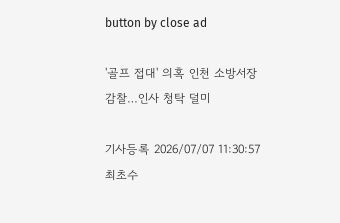button by close ad

'골프 접대' 의혹 인천 소방서장 감찰…인사 청탁 덜미

기사등록 2026/07/07 11:30:57 최초수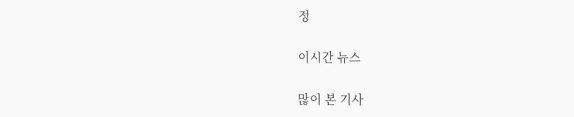정

이시간 뉴스

많이 본 기사